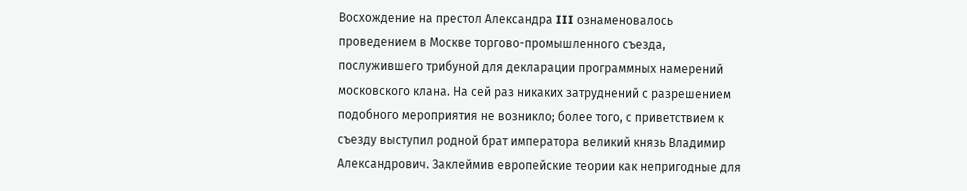Восхождение на престол Александра III ознаменовалось проведением в Москве торгово-промышленного съезда, послужившего трибуной для декларации программных намерений московского клана. На сей раз никаких затруднений с разрешением подобного мероприятия не возникло; более того, с приветствием к съезду выступил родной брат императора великий князь Владимир Александрович. Заклеймив европейские теории как непригодные для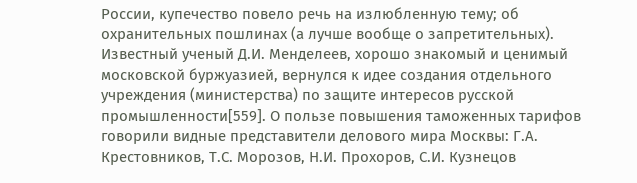России, купечество повело речь на излюбленную тему; об охранительных пошлинах (а лучше вообще о запретительных). Известный ученый Д.И. Менделеев, хорошо знакомый и ценимый московской буржуазией, вернулся к идее создания отдельного учреждения (министерства) по защите интересов русской промышленности[559]. О пользе повышения таможенных тарифов говорили видные представители делового мира Москвы: Г.А. Крестовников, Т.С. Морозов, Н.И. Прохоров, С.И. Кузнецов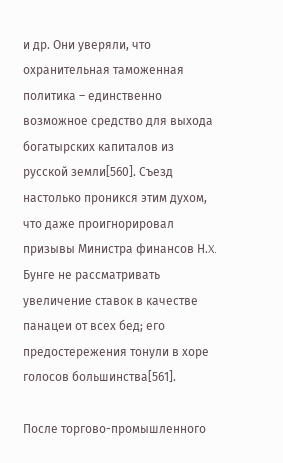и др. Они уверяли, что охранительная таможенная политика – единственно возможное средство для выхода богатырских капиталов из русской земли[560]. Съезд настолько проникся этим духом, что даже проигнорировал призывы Министра финансов Н.X. Бунге не рассматривать увеличение ставок в качестве панацеи от всех бед; его предостережения тонули в хоре голосов большинства[561].

После торгово-промышленного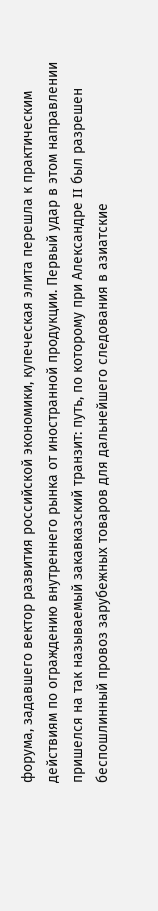форума, задавшего вектор развития российской экономики, купеческая элита перешла к практическим действиям по ограждению внутреннего рынка от иностранной продукции. Первый удар в этом направлении пришелся на так называемый закавказский транзит: путь, по которому при Александре II был разрешен беспошлинный провоз зарубежных товаров для дальнейшего следования в азиатские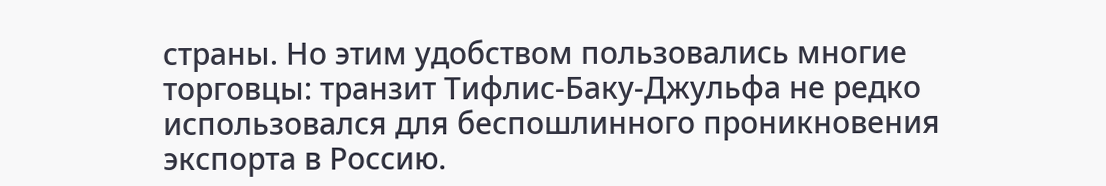страны. Но этим удобством пользовались многие торговцы: транзит Тифлис-Баку-Джульфа не редко использовался для беспошлинного проникновения экспорта в Россию.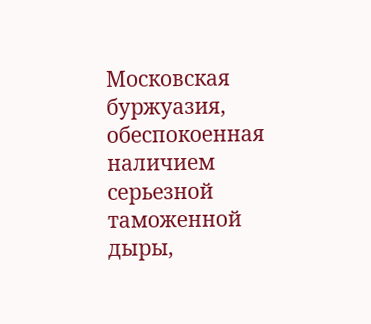Московская буржуазия, обеспокоенная наличием серьезной таможенной дыры,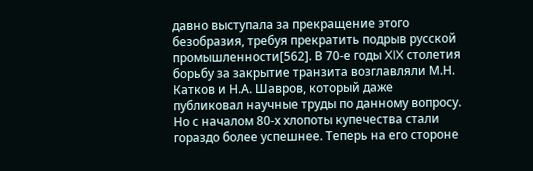давно выступала за прекращение этого безобразия, требуя прекратить подрыв русской промышленности[562]. В 70-е годы XIX столетия борьбу за закрытие транзита возглавляли М.Н. Катков и Н.А. Шавров, который даже публиковал научные труды по данному вопросу. Но с началом 80-х хлопоты купечества стали гораздо более успешнее. Теперь на его стороне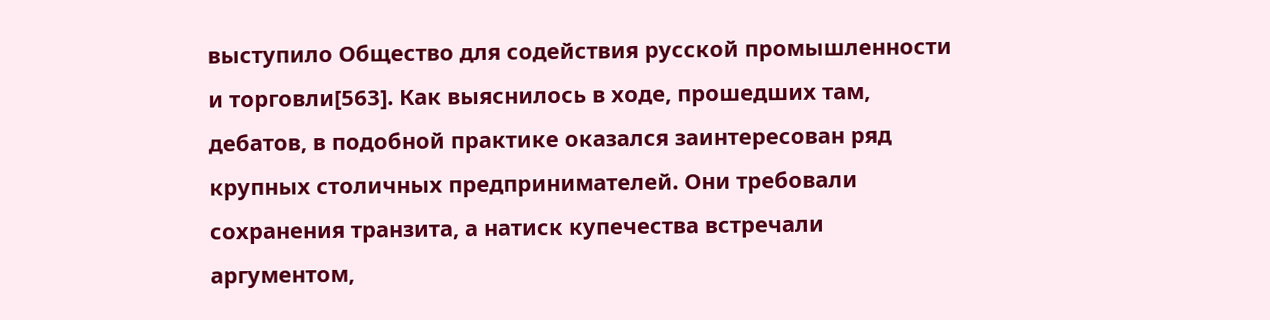выступило Общество для содействия русской промышленности и торговли[563]. Как выяснилось в ходе, прошедших там, дебатов, в подобной практике оказался заинтересован ряд крупных столичных предпринимателей. Они требовали сохранения транзита, а натиск купечества встречали аргументом,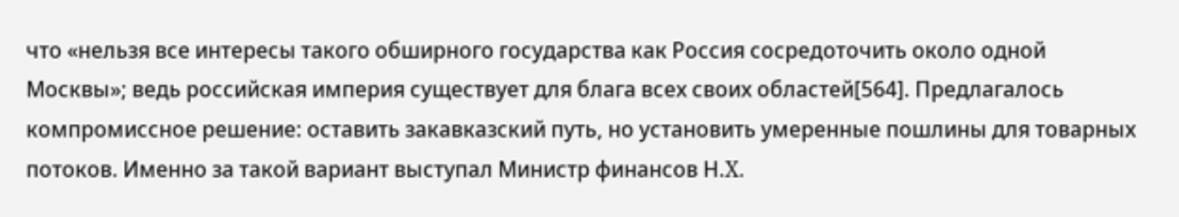что «нельзя все интересы такого обширного государства как Россия сосредоточить около одной Москвы»; ведь российская империя существует для блага всех своих областей[564]. Предлагалось компромиссное решение: оставить закавказский путь, но установить умеренные пошлины для товарных потоков. Именно за такой вариант выступал Министр финансов Н.X.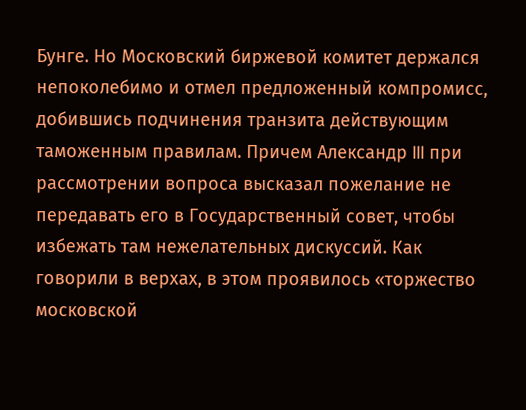Бунге. Но Московский биржевой комитет держался непоколебимо и отмел предложенный компромисс, добившись подчинения транзита действующим таможенным правилам. Причем Александр III при рассмотрении вопроса высказал пожелание не передавать его в Государственный совет, чтобы избежать там нежелательных дискуссий. Как говорили в верхах, в этом проявилось «торжество московской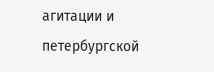агитации и петербургской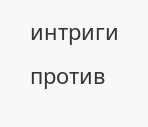интриги против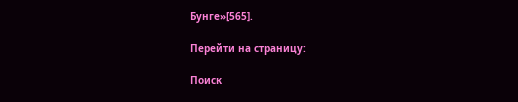Бунге»[565].

Перейти на страницу:

Поиск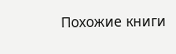Похожие книги